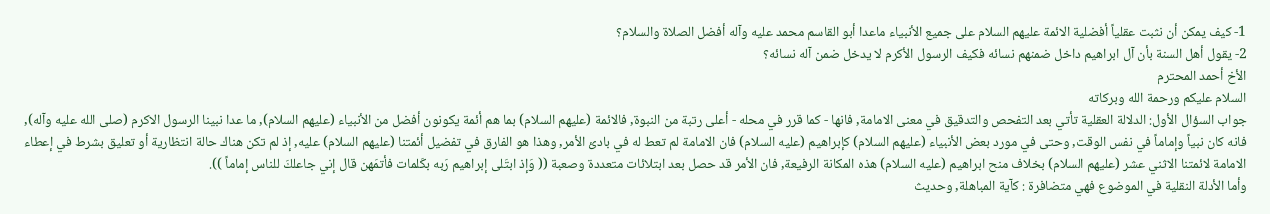1- كيف يمكن أن نثبت عقلياً أفضلية الائمة عليهم السلام على جميع الأنبياء ماعدا أبو القاسم محمد عليه وآله أفضل الصلاة والسلام؟
2- يقول أهل السنة بأن آل ابراهيم داخل ضمنهم نسائه فكيف الرسول الأكرم لا يدخل ضمن آله نسائه؟
الأخ أحمد المحترم
السلام عليكم ورحمة الله وبركاته
جواب السؤال الأول: الدلالة العقلية تأتي بعد التفحص والتدقيق في معنى الامامة, فانها - كما قرر في محله - أعلى رتبة من النبوة, فالائمة (عليهم السلام) بما هم أئمة يكونون أفضل من الأنبياء (عليهم السلام), ما عدا نبينا الرسول الاكرم (صلى الله عليه وآله), فانه كان نبياً وإماماً في نفس الوقت, وحتى في مورد بعض الأنبياء (عليهم السلام) كإبراهيم (عليه السلام) فان الامامة لم تعط له في بادئ الأمر, وهذا هو الفارق في تفضيل أئمتنا (عليهم السلام) عليه, إذ لم تكن هناك حالة انتظارية أو تعليق بشرط في إعطاء الامامة لائمتنا الاثني عشر (عليهم السلام) بخلاف منح ابراهيم (عليه السلام) هذه المكانة الرفيعة, فان الأمر قد حصل بعد ابتلائات متعددة وصعبة (( وَإذ ابتَلى إبراهيم رَبه بكَلمات فأتمَهن قال إني جاعلكَ للناس إماماً )).
وأما الأدلة النقلية في الموضوع فهي متضافرة : كآية المباهلة, وحديث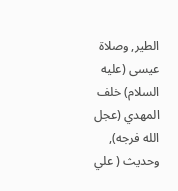الطير, وصلاة عيسى (عليه السلام) خلف المهدي (عجل الله فرجه), وحديث ( علي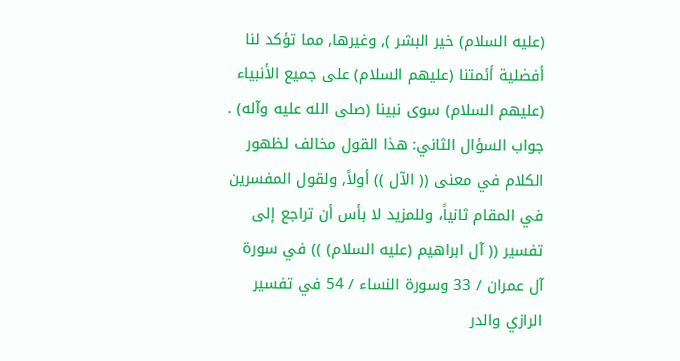(عليه السلام) خير البشر ), وغيرها, مما تؤكد لنا أفضلية أئمتنا (عليهم السلام) على جميع الأنبياء (عليهم السلام) سوى نبينا (صلى الله عليه وآله) .
جواب السؤال الثاني: هذا القول مخالف لظهور الكلام في معنى (( الآل )) أولاً, ولقول المفسرين في المقام ثانياً، وللمزيد لا بأس أن تراجع إلى تفسير (( آل ابراهيم (عليه السلام) )) في سورة آل عمران / 33 وسورة النساء / 54 في تفسير الرازي والدر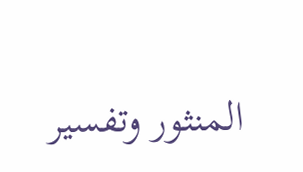المنثور وتفسير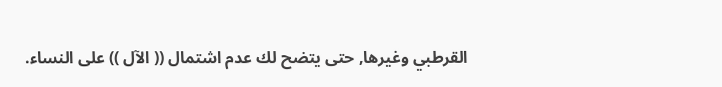القرطبي وغيرها, حتى يتضح لك عدم اشتمال (( الآل )) على النساء.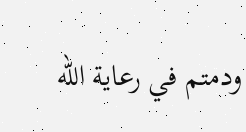ودمتم في رعاية الله